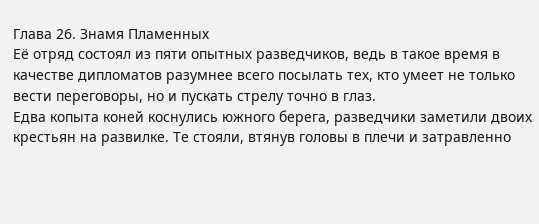Глава 26. Знамя Пламенных
Её отряд состоял из пяти опытных разведчиков, ведь в такое время в качестве дипломатов разумнее всего посылать тех, кто умеет не только вести переговоры, но и пускать стрелу точно в глаз.
Едва копыта коней коснулись южного берега, разведчики заметили двоих крестьян на развилке. Те стояли, втянув головы в плечи и затравленно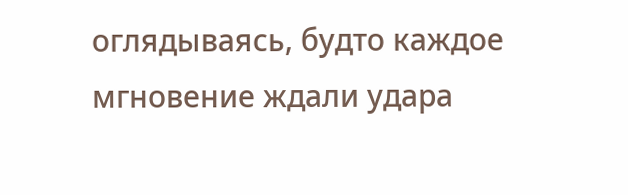оглядываясь, будто каждое мгновение ждали удара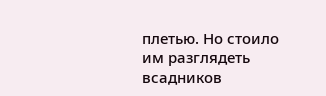плетью. Но стоило им разглядеть всадников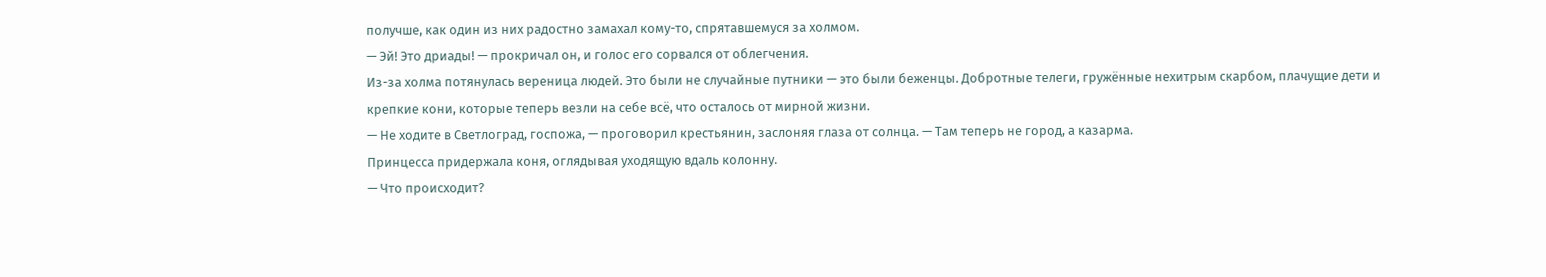получше, как один из них радостно замахал кому-то, спрятавшемуся за холмом.
— Эй! Это дриады! — прокричал он, и голос его сорвался от облегчения.
Из-за холма потянулась вереница людей. Это были не случайные путники — это были беженцы. Добротные телеги, гружённые нехитрым скарбом, плачущие дети и крепкие кони, которые теперь везли на себе всё, что осталось от мирной жизни.
— Не ходите в Светлоград, госпожа, — проговорил крестьянин, заслоняя глаза от солнца. — Там теперь не город, а казарма.
Принцесса придержала коня, оглядывая уходящую вдаль колонну.
— Что происходит?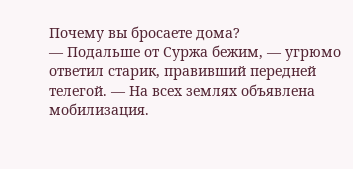Почему вы бросаете дома?
— Подальше от Суржа бежим, — угрюмо ответил старик, правивший передней телегой. — На всех землях объявлена мобилизация.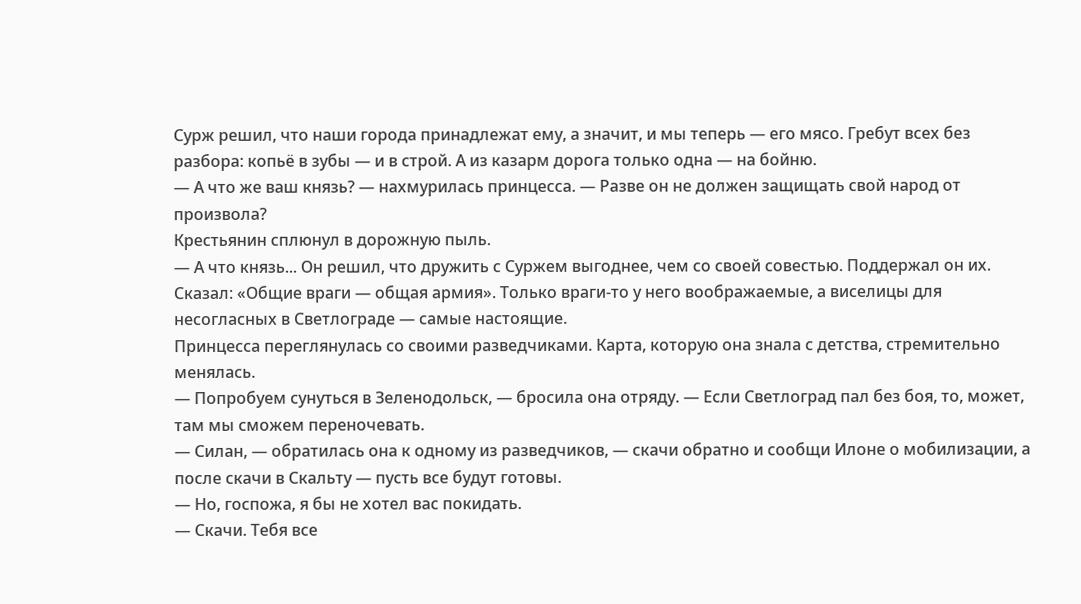Сурж решил, что наши города принадлежат ему, а значит, и мы теперь — его мясо. Гребут всех без разбора: копьё в зубы — и в строй. А из казарм дорога только одна — на бойню.
— А что же ваш князь? — нахмурилась принцесса. — Разве он не должен защищать свой народ от произвола?
Крестьянин сплюнул в дорожную пыль.
— А что князь... Он решил, что дружить с Суржем выгоднее, чем со своей совестью. Поддержал он их. Сказал: «Общие враги — общая армия». Только враги-то у него воображаемые, а виселицы для несогласных в Светлограде — самые настоящие.
Принцесса переглянулась со своими разведчиками. Карта, которую она знала с детства, стремительно менялась.
— Попробуем сунуться в Зеленодольск, — бросила она отряду. — Если Светлоград пал без боя, то, может, там мы сможем переночевать.
— Силан, — обратилась она к одному из разведчиков, — скачи обратно и сообщи Илоне о мобилизации, а после скачи в Скальту — пусть все будут готовы.
— Но, госпожа, я бы не хотел вас покидать.
— Скачи. Тебя все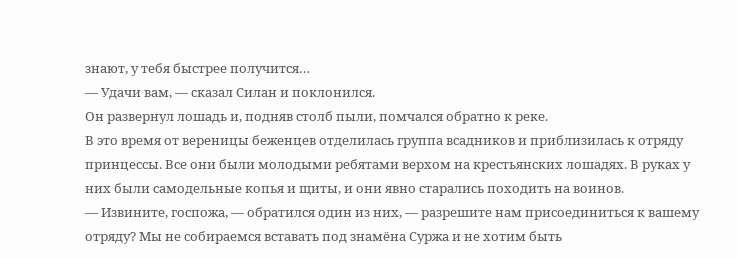знают, у тебя быстрее получится…
— Удачи вам, — сказал Силан и поклонился.
Он развернул лошадь и, подняв столб пыли, помчался обратно к реке.
В это время от вереницы беженцев отделилась группа всадников и приблизилась к отряду принцессы. Все они были молодыми ребятами верхом на крестьянских лошадях. В руках у них были самодельные копья и щиты, и они явно старались походить на воинов.
— Извините, госпожа, — обратился один из них, — разрешите нам присоединиться к вашему отряду? Мы не собираемся вставать под знамёна Суржа и не хотим быть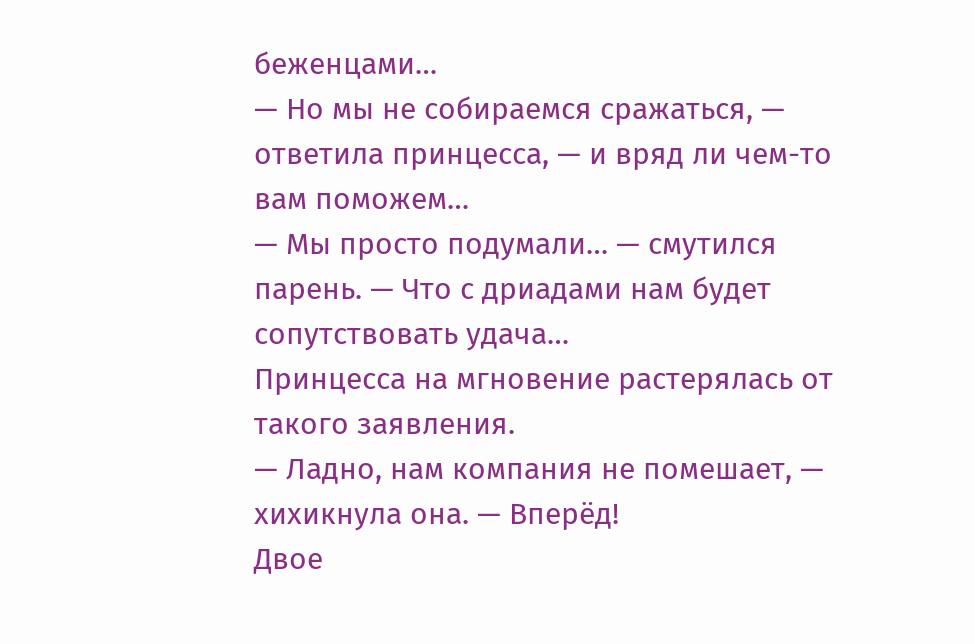беженцами…
— Но мы не собираемся сражаться, — ответила принцесса, — и вряд ли чем-то вам поможем…
— Мы просто подумали… — смутился парень. — Что с дриадами нам будет сопутствовать удача…
Принцесса на мгновение растерялась от такого заявления.
— Ладно, нам компания не помешает, — хихикнула она. — Вперёд!
Двое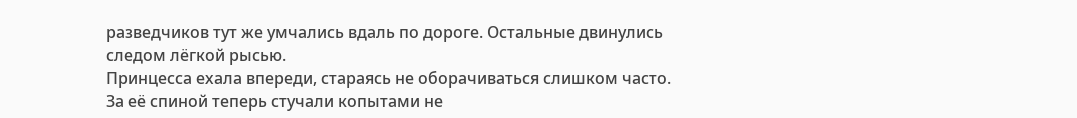разведчиков тут же умчались вдаль по дороге. Остальные двинулись следом лёгкой рысью.
Принцесса ехала впереди, стараясь не оборачиваться слишком часто. За её спиной теперь стучали копытами не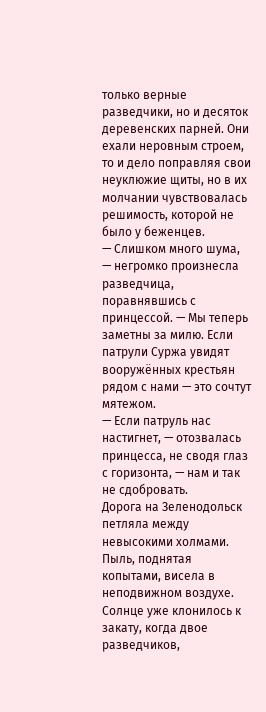только верные разведчики, но и десяток деревенских парней. Они ехали неровным строем, то и дело поправляя свои неуклюжие щиты, но в их молчании чувствовалась решимость, которой не было у беженцев.
— Слишком много шума, — негромко произнесла разведчица, поравнявшись с принцессой. — Мы теперь заметны за милю. Если патрули Суржа увидят вооружённых крестьян рядом с нами — это сочтут мятежом.
— Если патруль нас настигнет, — отозвалась принцесса, не сводя глаз с горизонта, — нам и так не сдобровать.
Дорога на Зеленодольск петляла между невысокими холмами. Пыль, поднятая копытами, висела в неподвижном воздухе.
Солнце уже клонилось к закату, когда двое разведчиков,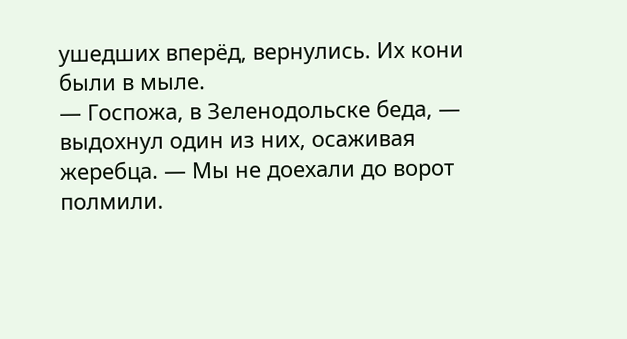ушедших вперёд, вернулись. Их кони были в мыле.
— Госпожа, в Зеленодольске беда, — выдохнул один из них, осаживая жеребца. — Мы не доехали до ворот полмили.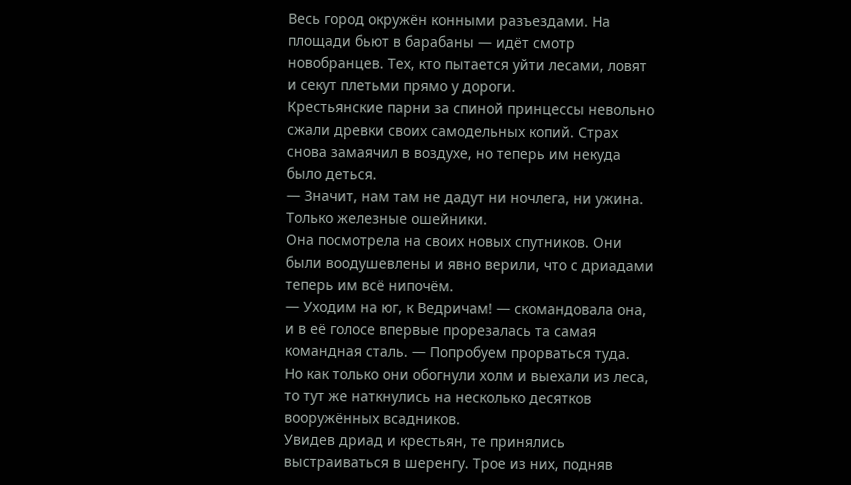Весь город окружён конными разъездами. На площади бьют в барабаны — идёт смотр новобранцев. Тех, кто пытается уйти лесами, ловят и секут плетьми прямо у дороги.
Крестьянские парни за спиной принцессы невольно сжали древки своих самодельных копий. Страх снова замаячил в воздухе, но теперь им некуда было деться.
— Значит, нам там не дадут ни ночлега, ни ужина. Только железные ошейники.
Она посмотрела на своих новых спутников. Они были воодушевлены и явно верили, что с дриадами теперь им всё нипочём.
— Уходим на юг, к Ведричам! — скомандовала она, и в её голосе впервые прорезалась та самая командная сталь. — Попробуем прорваться туда.
Но как только они обогнули холм и выехали из леса, то тут же наткнулись на несколько десятков вооружённых всадников.
Увидев дриад и крестьян, те принялись выстраиваться в шеренгу. Трое из них, подняв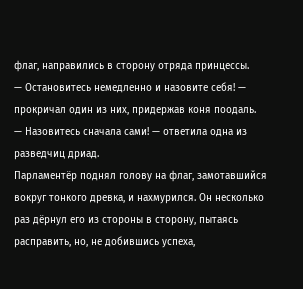флаг, направились в сторону отряда принцессы.
— Остановитесь немедленно и назовите себя! — прокричал один из них, придержав коня поодаль.
— Назовитесь сначала сами! — ответила одна из разведчиц дриад.
Парламентёр поднял голову на флаг, замотавшийся вокруг тонкого древка, и нахмурился. Он несколько раз дёрнул его из стороны в сторону, пытаясь расправить, но, не добившись успеха,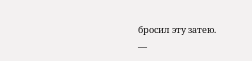бросил эту затею.
—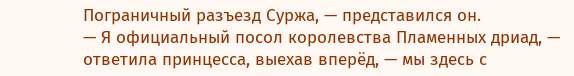Пограничный разъезд Суржа, — представился он.
— Я официальный посол королевства Пламенных дриад, — ответила принцесса, выехав вперёд, — мы здесь с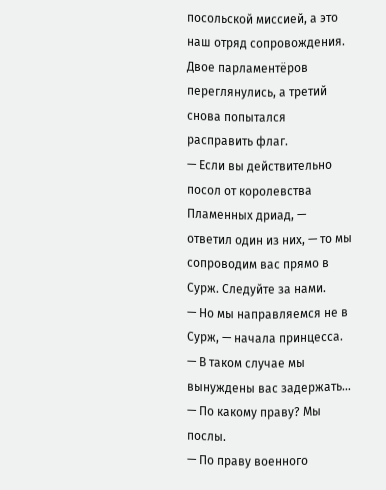посольской миссией, а это наш отряд сопровождения.
Двое парламентёров переглянулись, а третий снова попытался расправить флаг.
— Если вы действительно посол от королевства Пламенных дриад, — ответил один из них, — то мы сопроводим вас прямо в Сурж. Следуйте за нами.
— Но мы направляемся не в Сурж, — начала принцесса.
— В таком случае мы вынуждены вас задержать…
— По какому праву? Мы послы.
— По праву военного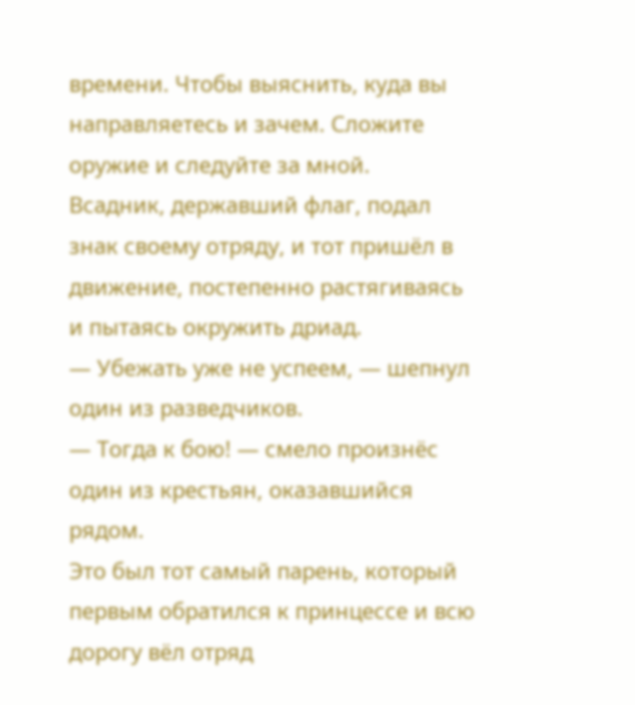времени. Чтобы выяснить, куда вы направляетесь и зачем. Сложите оружие и следуйте за мной.
Всадник, державший флаг, подал знак своему отряду, и тот пришёл в движение, постепенно растягиваясь и пытаясь окружить дриад.
— Убежать уже не успеем, — шепнул один из разведчиков.
— Тогда к бою! — смело произнёс один из крестьян, оказавшийся рядом.
Это был тот самый парень, который первым обратился к принцессе и всю дорогу вёл отряд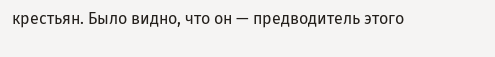крестьян. Было видно, что он — предводитель этого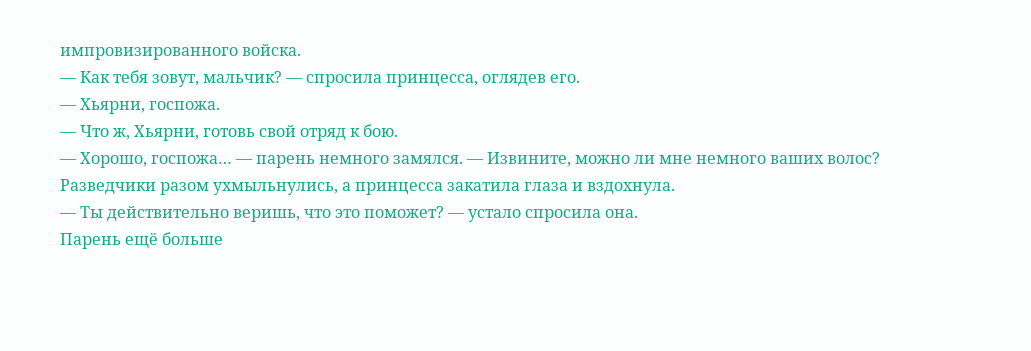импровизированного войска.
— Как тебя зовут, мальчик? — спросила принцесса, оглядев его.
— Хьярни, госпожа.
— Что ж, Хьярни, готовь свой отряд к бою.
— Хорошо, госпожа… — парень немного замялся. — Извините, можно ли мне немного ваших волос?
Разведчики разом ухмыльнулись, а принцесса закатила глаза и вздохнула.
— Ты действительно веришь, что это поможет? — устало спросила она.
Парень ещё больше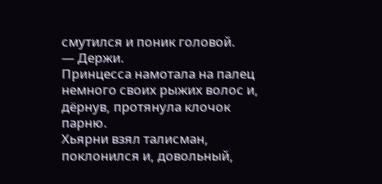смутился и поник головой.
— Держи.
Принцесса намотала на палец немного своих рыжих волос и, дёрнув, протянула клочок парню.
Хьярни взял талисман, поклонился и, довольный,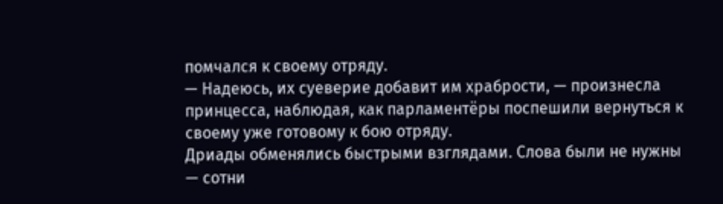помчался к своему отряду.
— Надеюсь, их суеверие добавит им храбрости, — произнесла принцесса, наблюдая, как парламентёры поспешили вернуться к своему уже готовому к бою отряду.
Дриады обменялись быстрыми взглядами. Слова были не нужны — сотни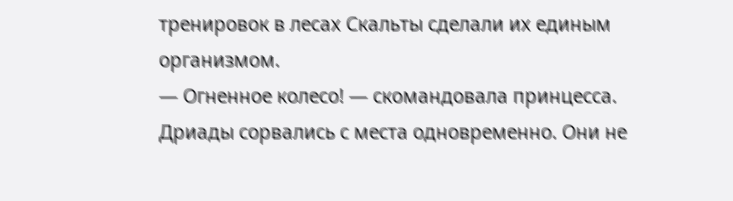тренировок в лесах Скальты сделали их единым организмом.
— Огненное колесо! — скомандовала принцесса.
Дриады сорвались с места одновременно. Они не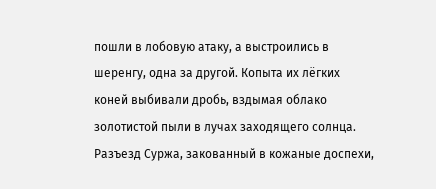пошли в лобовую атаку, а выстроились в шеренгу, одна за другой. Копыта их лёгких коней выбивали дробь, вздымая облако золотистой пыли в лучах заходящего солнца.
Разъезд Суржа, закованный в кожаные доспехи,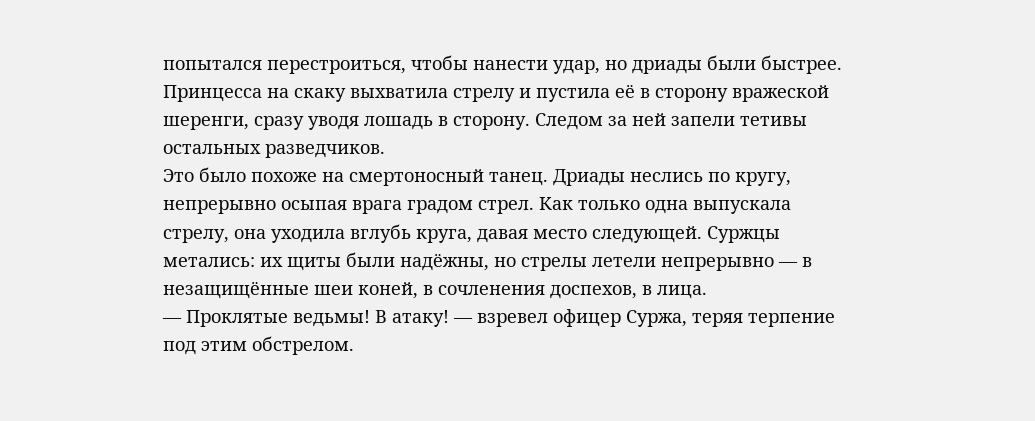попытался перестроиться, чтобы нанести удар, но дриады были быстрее. Принцесса на скаку выхватила стрелу и пустила её в сторону вражеской шеренги, сразу уводя лошадь в сторону. Следом за ней запели тетивы остальных разведчиков.
Это было похоже на смертоносный танец. Дриады неслись по кругу, непрерывно осыпая врага градом стрел. Как только одна выпускала стрелу, она уходила вглубь круга, давая место следующей. Суржцы метались: их щиты были надёжны, но стрелы летели непрерывно — в незащищённые шеи коней, в сочленения доспехов, в лица.
— Проклятые ведьмы! В атаку! — взревел офицер Суржа, теряя терпение под этим обстрелом.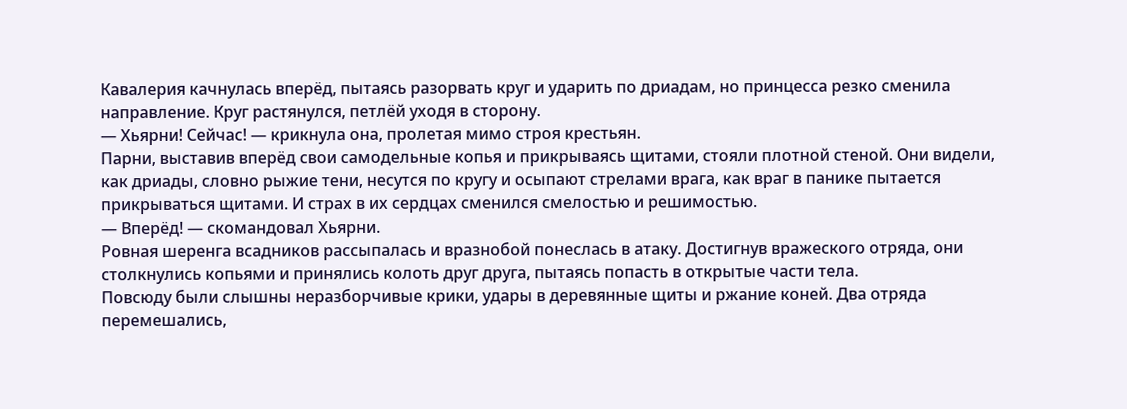Кавалерия качнулась вперёд, пытаясь разорвать круг и ударить по дриадам, но принцесса резко сменила направление. Круг растянулся, петлёй уходя в сторону.
— Хьярни! Сейчас! — крикнула она, пролетая мимо строя крестьян.
Парни, выставив вперёд свои самодельные копья и прикрываясь щитами, стояли плотной стеной. Они видели, как дриады, словно рыжие тени, несутся по кругу и осыпают стрелами врага, как враг в панике пытается прикрываться щитами. И страх в их сердцах сменился смелостью и решимостью.
— Вперёд! — скомандовал Хьярни.
Ровная шеренга всадников рассыпалась и вразнобой понеслась в атаку. Достигнув вражеского отряда, они столкнулись копьями и принялись колоть друг друга, пытаясь попасть в открытые части тела.
Повсюду были слышны неразборчивые крики, удары в деревянные щиты и ржание коней. Два отряда перемешались,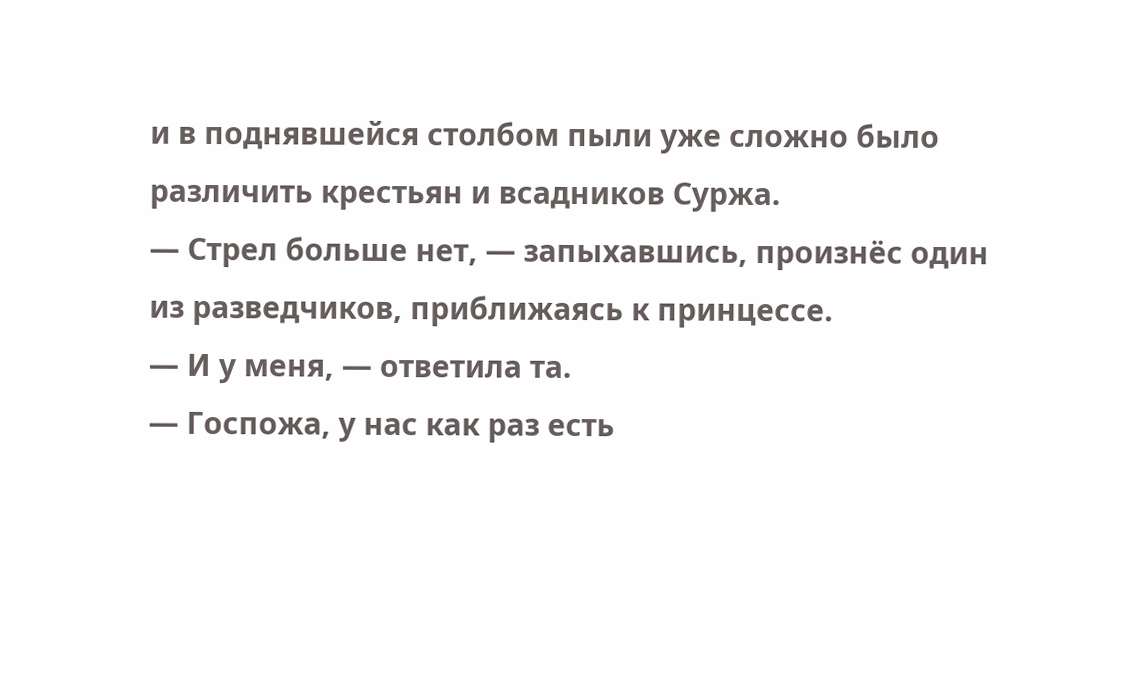и в поднявшейся столбом пыли уже сложно было различить крестьян и всадников Суржа.
— Стрел больше нет, — запыхавшись, произнёс один из разведчиков, приближаясь к принцессе.
— И у меня, — ответила та.
— Госпожа, у нас как раз есть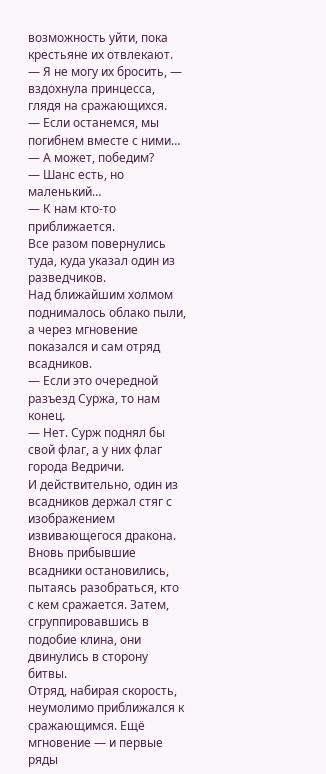возможность уйти, пока крестьяне их отвлекают.
— Я не могу их бросить, — вздохнула принцесса, глядя на сражающихся.
— Если останемся, мы погибнем вместе с ними…
— А может, победим?
— Шанс есть, но маленький…
— К нам кто-то приближается.
Все разом повернулись туда, куда указал один из разведчиков.
Над ближайшим холмом поднималось облако пыли, а через мгновение показался и сам отряд всадников.
— Если это очередной разъезд Суржа, то нам конец.
— Нет. Сурж поднял бы свой флаг, а у них флаг города Ведричи.
И действительно, один из всадников держал стяг с изображением извивающегося дракона.
Вновь прибывшие всадники остановились, пытаясь разобраться, кто с кем сражается. Затем, сгруппировавшись в подобие клина, они двинулись в сторону битвы.
Отряд, набирая скорость, неумолимо приближался к сражающимся. Ещё мгновение — и первые ряды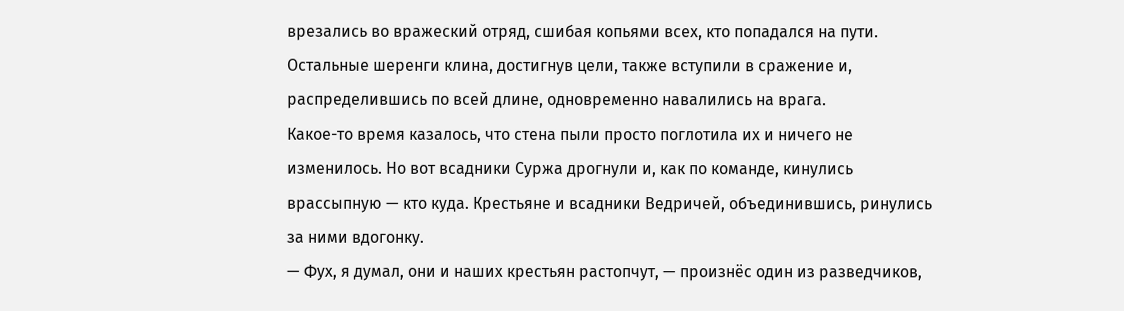врезались во вражеский отряд, сшибая копьями всех, кто попадался на пути. Остальные шеренги клина, достигнув цели, также вступили в сражение и, распределившись по всей длине, одновременно навалились на врага.
Какое-то время казалось, что стена пыли просто поглотила их и ничего не изменилось. Но вот всадники Суржа дрогнули и, как по команде, кинулись врассыпную — кто куда. Крестьяне и всадники Ведричей, объединившись, ринулись за ними вдогонку.
— Фух, я думал, они и наших крестьян растопчут, — произнёс один из разведчиков,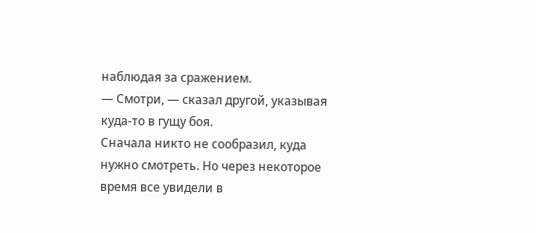наблюдая за сражением.
— Смотри, — сказал другой, указывая куда-то в гущу боя.
Сначала никто не сообразил, куда нужно смотреть. Но через некоторое время все увидели в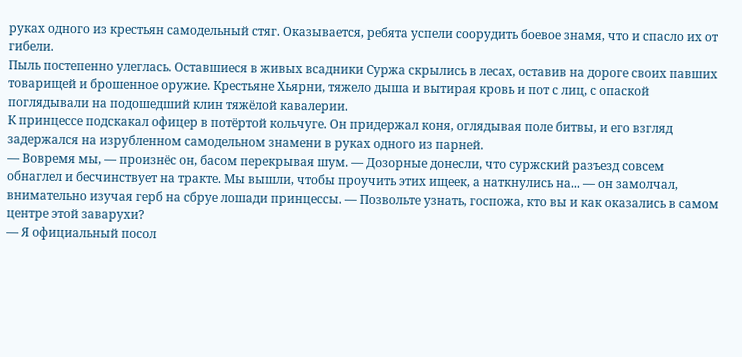руках одного из крестьян самодельный стяг. Оказывается, ребята успели соорудить боевое знамя, что и спасло их от гибели.
Пыль постепенно улеглась. Оставшиеся в живых всадники Суржа скрылись в лесах, оставив на дороге своих павших товарищей и брошенное оружие. Крестьяне Хьярни, тяжело дыша и вытирая кровь и пот с лиц, с опаской поглядывали на подошедший клин тяжёлой кавалерии.
К принцессе подскакал офицер в потёртой кольчуге. Он придержал коня, оглядывая поле битвы, и его взгляд задержался на изрубленном самодельном знамени в руках одного из парней.
— Вовремя мы, — произнёс он, басом перекрывая шум. — Дозорные донесли, что суржский разъезд совсем обнаглел и бесчинствует на тракте. Мы вышли, чтобы проучить этих ищеек, а наткнулись на... — он замолчал, внимательно изучая герб на сбруе лошади принцессы. — Позвольте узнать, госпожа, кто вы и как оказались в самом центре этой заварухи?
— Я официальный посол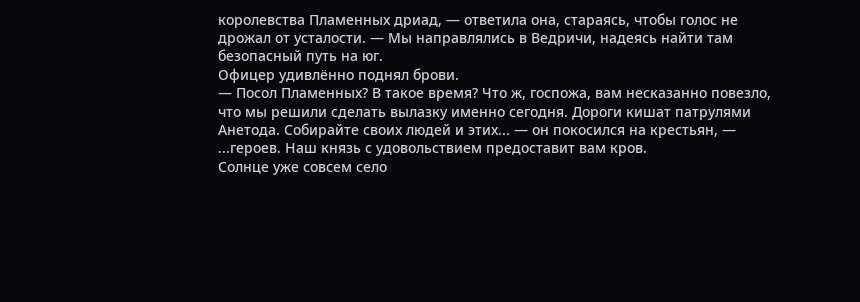королевства Пламенных дриад, — ответила она, стараясь, чтобы голос не дрожал от усталости. — Мы направлялись в Ведричи, надеясь найти там безопасный путь на юг.
Офицер удивлённо поднял брови.
— Посол Пламенных? В такое время? Что ж, госпожа, вам несказанно повезло, что мы решили сделать вылазку именно сегодня. Дороги кишат патрулями Анетода. Собирайте своих людей и этих... — он покосился на крестьян, — ...героев. Наш князь с удовольствием предоставит вам кров.
Солнце уже совсем село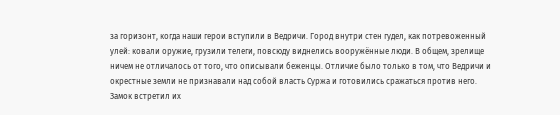за горизонт, когда наши герои вступили в Ведричи. Город внутри стен гудел, как потревоженный улей: ковали оружие, грузили телеги, повсюду виднелись вооружённые люди. В общем, зрелище ничем не отличалось от того, что описывали беженцы. Отличие было только в том, что Ведричи и окрестные земли не признавали над собой власть Суржа и готовились сражаться против него.
Замок встретил их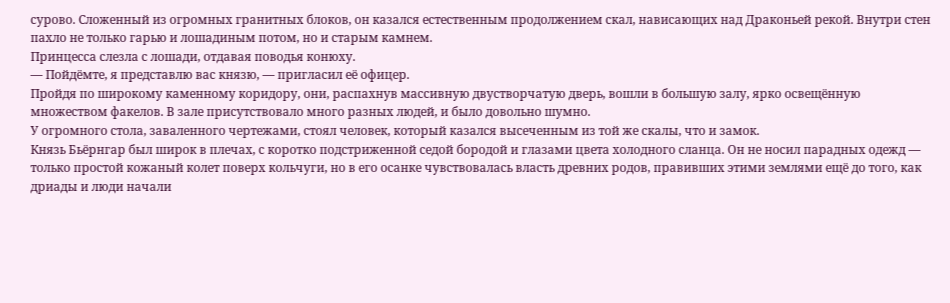сурово. Сложенный из огромных гранитных блоков, он казался естественным продолжением скал, нависающих над Драконьей рекой. Внутри стен пахло не только гарью и лошадиным потом, но и старым камнем.
Принцесса слезла с лошади, отдавая поводья конюху.
— Пойдёмте, я представлю вас князю, — пригласил её офицер.
Пройдя по широкому каменному коридору, они, распахнув массивную двустворчатую дверь, вошли в большую залу, ярко освещённую множеством факелов. В зале присутствовало много разных людей, и было довольно шумно.
У огромного стола, заваленного чертежами, стоял человек, который казался высеченным из той же скалы, что и замок.
Князь Бьёрнгар был широк в плечах, с коротко подстриженной седой бородой и глазами цвета холодного сланца. Он не носил парадных одежд — только простой кожаный колет поверх кольчуги, но в его осанке чувствовалась власть древних родов, правивших этими землями ещё до того, как дриады и люди начали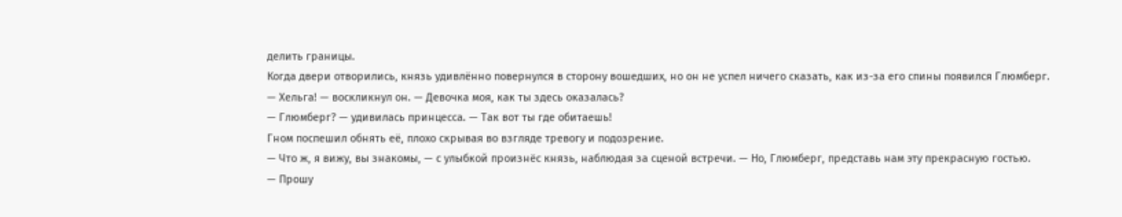делить границы.
Когда двери отворились, князь удивлённо повернулся в сторону вошедших, но он не успел ничего сказать, как из-за его спины появился Глюмберг.
— Хельга! — воскликнул он. — Девочка моя, как ты здесь оказалась?
— Глюмберг? — удивилась принцесса. — Так вот ты где обитаешь!
Гном поспешил обнять её, плохо скрывая во взгляде тревогу и подозрение.
— Что ж, я вижу, вы знакомы, — с улыбкой произнёс князь, наблюдая за сценой встречи. — Но, Глюмберг, представь нам эту прекрасную гостью.
— Прошу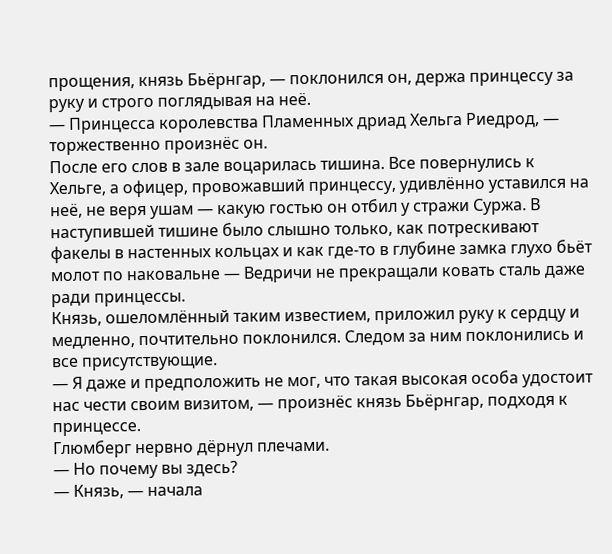прощения, князь Бьёрнгар, — поклонился он, держа принцессу за руку и строго поглядывая на неё.
— Принцесса королевства Пламенных дриад Хельга Риедрод, — торжественно произнёс он.
После его слов в зале воцарилась тишина. Все повернулись к Хельге, а офицер, провожавший принцессу, удивлённо уставился на неё, не веря ушам — какую гостью он отбил у стражи Суржа. В наступившей тишине было слышно только, как потрескивают факелы в настенных кольцах и как где-то в глубине замка глухо бьёт молот по наковальне — Ведричи не прекращали ковать сталь даже ради принцессы.
Князь, ошеломлённый таким известием, приложил руку к сердцу и медленно, почтительно поклонился. Следом за ним поклонились и все присутствующие.
— Я даже и предположить не мог, что такая высокая особа удостоит нас чести своим визитом, — произнёс князь Бьёрнгар, подходя к принцессе.
Глюмберг нервно дёрнул плечами.
— Но почему вы здесь?
— Князь, — начала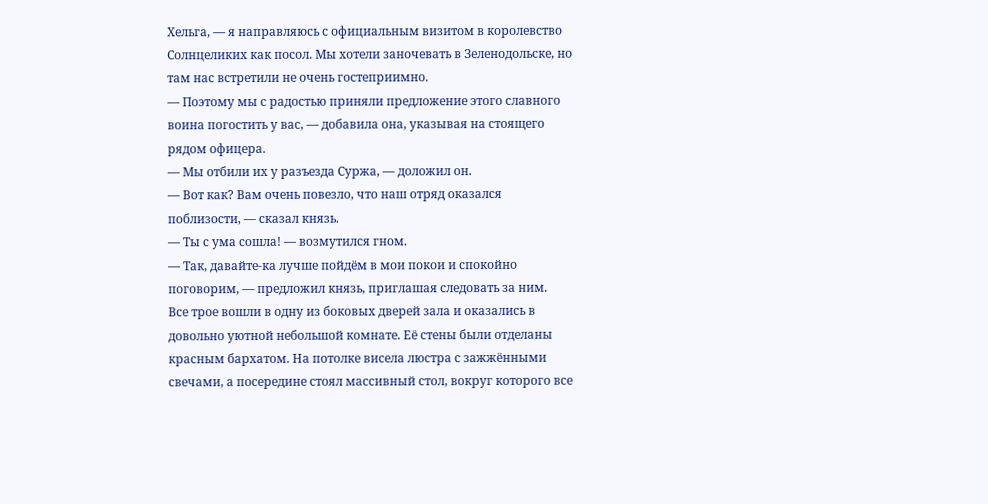Хельга, — я направляюсь с официальным визитом в королевство Солнцеликих как посол. Мы хотели заночевать в Зеленодольске, но там нас встретили не очень гостеприимно.
— Поэтому мы с радостью приняли предложение этого славного воина погостить у вас, — добавила она, указывая на стоящего рядом офицера.
— Мы отбили их у разъезда Суржа, — доложил он.
— Вот как? Вам очень повезло, что наш отряд оказался поблизости, — сказал князь.
— Ты с ума сошла! — возмутился гном.
— Так, давайте-ка лучше пойдём в мои покои и спокойно поговорим, — предложил князь, приглашая следовать за ним.
Все трое вошли в одну из боковых дверей зала и оказались в довольно уютной небольшой комнате. Её стены были отделаны красным бархатом. На потолке висела люстра с зажжёнными свечами, а посередине стоял массивный стол, вокруг которого все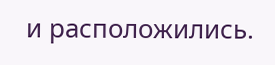и расположились.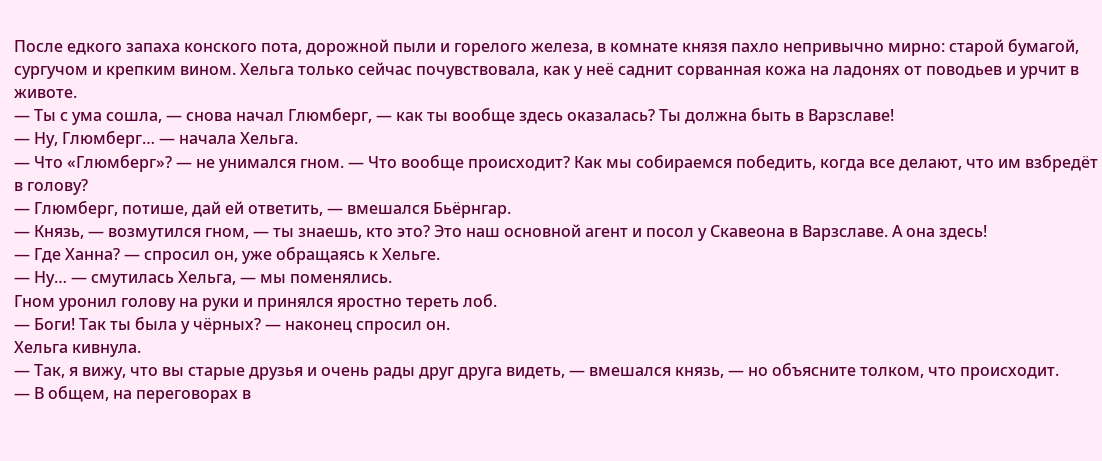После едкого запаха конского пота, дорожной пыли и горелого железа, в комнате князя пахло непривычно мирно: старой бумагой, сургучом и крепким вином. Хельга только сейчас почувствовала, как у неё саднит сорванная кожа на ладонях от поводьев и урчит в животе.
— Ты с ума сошла, — снова начал Глюмберг, — как ты вообще здесь оказалась? Ты должна быть в Варзславе!
— Ну, Глюмберг… — начала Хельга.
— Что «Глюмберг»? — не унимался гном. — Что вообще происходит? Как мы собираемся победить, когда все делают, что им взбредёт в голову?
— Глюмберг, потише, дай ей ответить, — вмешался Бьёрнгар.
— Князь, — возмутился гном, — ты знаешь, кто это? Это наш основной агент и посол у Скавеона в Варзславе. А она здесь!
— Где Ханна? — спросил он, уже обращаясь к Хельге.
— Ну… — смутилась Хельга, — мы поменялись.
Гном уронил голову на руки и принялся яростно тереть лоб.
— Боги! Так ты была у чёрных? — наконец спросил он.
Хельга кивнула.
— Так, я вижу, что вы старые друзья и очень рады друг друга видеть, — вмешался князь, — но объясните толком, что происходит.
— В общем, на переговорах в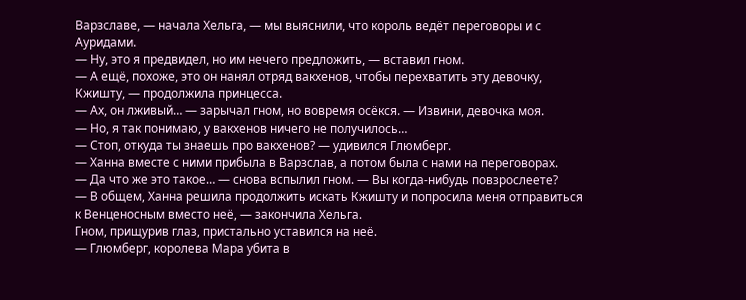Варзславе, — начала Хельга, — мы выяснили, что король ведёт переговоры и с Ауридами.
— Ну, это я предвидел, но им нечего предложить, — вставил гном.
— А ещё, похоже, это он нанял отряд вакхенов, чтобы перехватить эту девочку, Кжишту, — продолжила принцесса.
— Ах, он лживый… — зарычал гном, но вовремя осёкся. — Извини, девочка моя.
— Но, я так понимаю, у вакхенов ничего не получилось…
— Стоп, откуда ты знаешь про вакхенов? — удивился Глюмберг.
— Ханна вместе с ними прибыла в Варзслав, а потом была с нами на переговорах.
— Да что же это такое… — снова вспылил гном. — Вы когда-нибудь повзрослеете?
— В общем, Ханна решила продолжить искать Кжишту и попросила меня отправиться к Венценосным вместо неё, — закончила Хельга.
Гном, прищурив глаз, пристально уставился на неё.
— Глюмберг, королева Мара убита в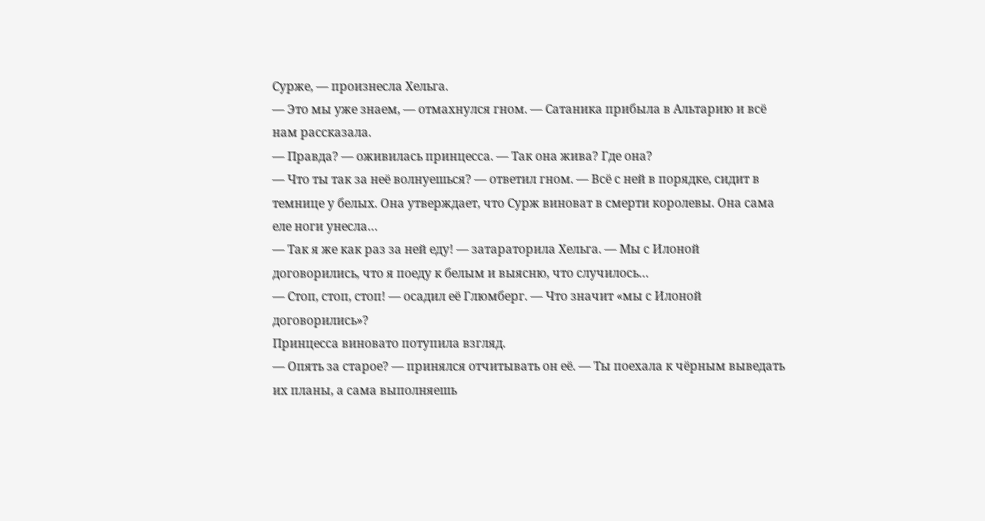Сурже, — произнесла Хельга.
— Это мы уже знаем, — отмахнулся гном. — Сатаника прибыла в Альтарию и всё нам рассказала.
— Правда? — оживилась принцесса. — Так она жива? Где она?
— Что ты так за неё волнуешься? — ответил гном. — Всё с ней в порядке, сидит в темнице у белых. Она утверждает, что Сурж виноват в смерти королевы. Она сама еле ноги унесла…
— Так я же как раз за ней еду! — затараторила Хельга. — Мы с Илоной договорились, что я поеду к белым и выясню, что случилось…
— Стоп, стоп, стоп! — осадил её Глюмберг. — Что значит «мы с Илоной договорились»?
Принцесса виновато потупила взгляд.
— Опять за старое? — принялся отчитывать он её. — Ты поехала к чёрным выведать их планы, а сама выполняешь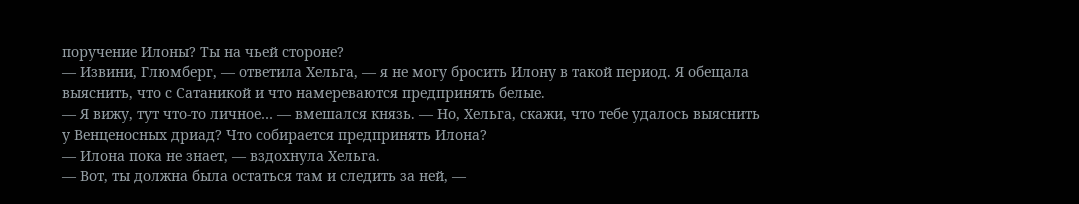поручение Илоны? Ты на чьей стороне?
— Извини, Глюмберг, — ответила Хельга, — я не могу бросить Илону в такой период. Я обещала выяснить, что с Сатаникой и что намереваются предпринять белые.
— Я вижу, тут что-то личное… — вмешался князь. — Но, Хельга, скажи, что тебе удалось выяснить у Венценосных дриад? Что собирается предпринять Илона?
— Илона пока не знает, — вздохнула Хельга.
— Вот, ты должна была остаться там и следить за ней, —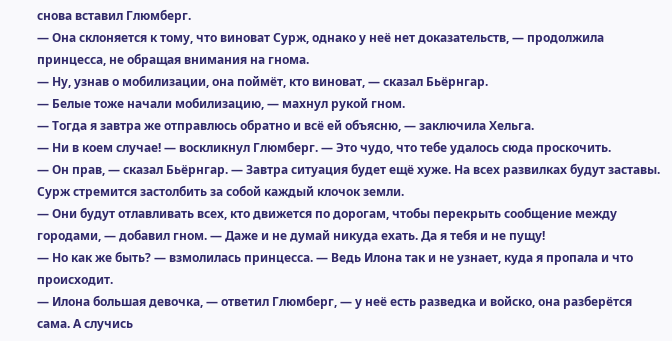снова вставил Глюмберг.
— Она склоняется к тому, что виноват Сурж, однако у неё нет доказательств, — продолжила принцесса, не обращая внимания на гнома.
— Ну, узнав о мобилизации, она поймёт, кто виноват, — сказал Бьёрнгар.
— Белые тоже начали мобилизацию, — махнул рукой гном.
— Тогда я завтра же отправлюсь обратно и всё ей объясню, — заключила Хельга.
— Ни в коем случае! — воскликнул Глюмберг. — Это чудо, что тебе удалось сюда проскочить.
— Он прав, — сказал Бьёрнгар. — Завтра ситуация будет ещё хуже. На всех развилках будут заставы. Сурж стремится застолбить за собой каждый клочок земли.
— Они будут отлавливать всех, кто движется по дорогам, чтобы перекрыть сообщение между городами, — добавил гном. — Даже и не думай никуда ехать. Да я тебя и не пущу!
— Но как же быть? — взмолилась принцесса. — Ведь Илона так и не узнает, куда я пропала и что происходит.
— Илона большая девочка, — ответил Глюмберг, — у неё есть разведка и войско, она разберётся сама. А случись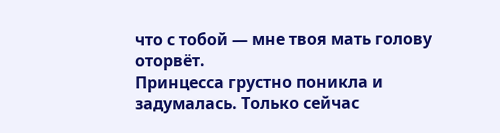что с тобой — мне твоя мать голову оторвёт.
Принцесса грустно поникла и задумалась. Только сейчас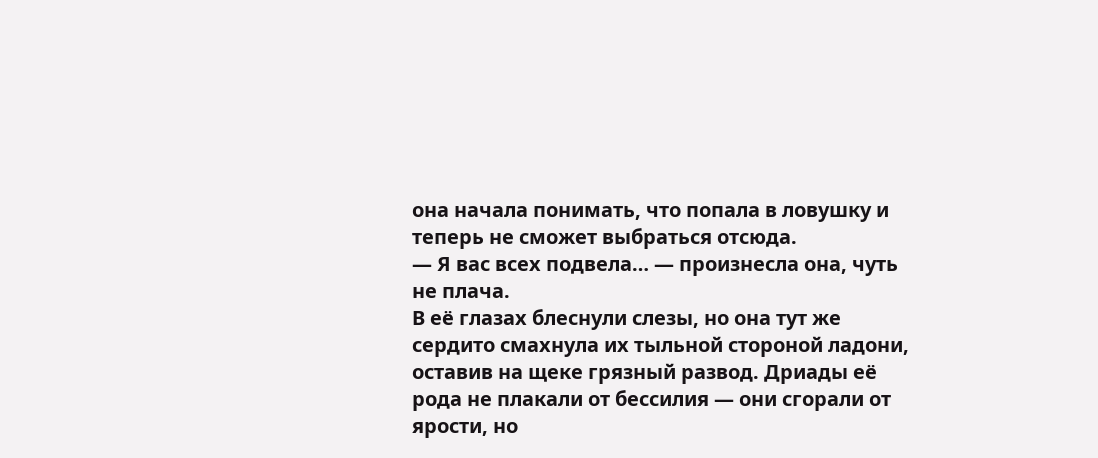она начала понимать, что попала в ловушку и теперь не сможет выбраться отсюда.
— Я вас всех подвела… — произнесла она, чуть не плача.
В её глазах блеснули слезы, но она тут же сердито смахнула их тыльной стороной ладони, оставив на щеке грязный развод. Дриады её рода не плакали от бессилия — они сгорали от ярости, но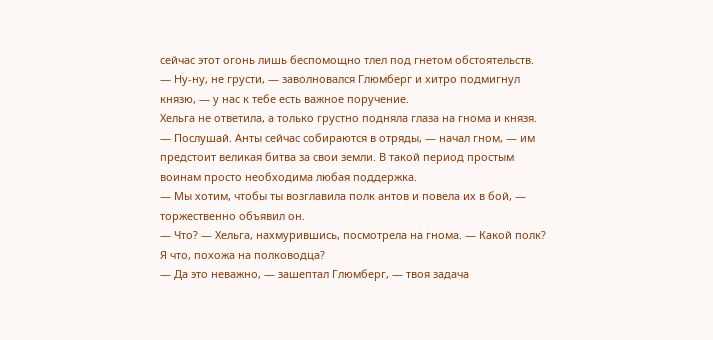сейчас этот огонь лишь беспомощно тлел под гнетом обстоятельств.
— Ну-ну, не грусти, — заволновался Глюмберг и хитро подмигнул князю, — у нас к тебе есть важное поручение.
Хельга не ответила, а только грустно подняла глаза на гнома и князя.
— Послушай. Анты сейчас собираются в отряды, — начал гном, — им предстоит великая битва за свои земли. В такой период простым воинам просто необходима любая поддержка.
— Мы хотим, чтобы ты возглавила полк антов и повела их в бой, — торжественно объявил он.
— Что? — Хельга, нахмурившись, посмотрела на гнома. — Какой полк? Я что, похожа на полководца?
— Да это неважно, — зашептал Глюмберг, — твоя задача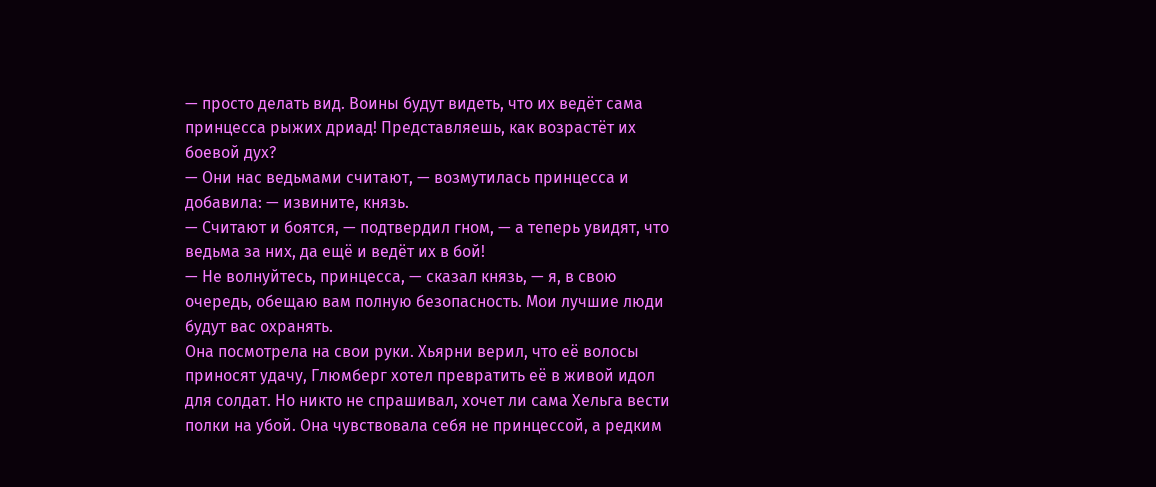— просто делать вид. Воины будут видеть, что их ведёт сама принцесса рыжих дриад! Представляешь, как возрастёт их боевой дух?
— Они нас ведьмами считают, — возмутилась принцесса и добавила: — извините, князь.
— Считают и боятся, — подтвердил гном, — а теперь увидят, что ведьма за них, да ещё и ведёт их в бой!
— Не волнуйтесь, принцесса, — сказал князь, — я, в свою очередь, обещаю вам полную безопасность. Мои лучшие люди будут вас охранять.
Она посмотрела на свои руки. Хьярни верил, что её волосы приносят удачу, Глюмберг хотел превратить её в живой идол для солдат. Но никто не спрашивал, хочет ли сама Хельга вести полки на убой. Она чувствовала себя не принцессой, а редким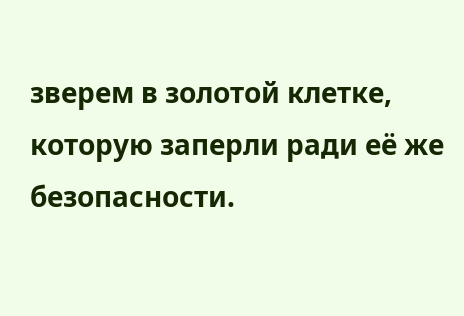зверем в золотой клетке, которую заперли ради её же безопасности.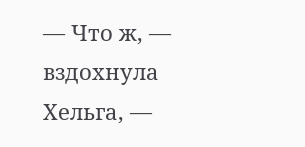— Что ж, — вздохнула Хельга, —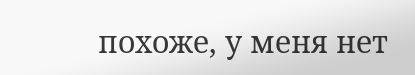похоже, у меня нет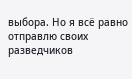выбора. Но я всё равно отправлю своих разведчиков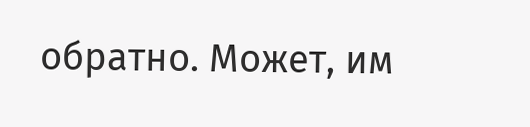обратно. Может, им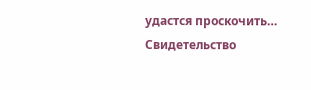удастся проскочить…
Свидетельство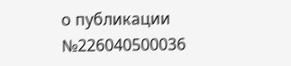о публикации №226040500036